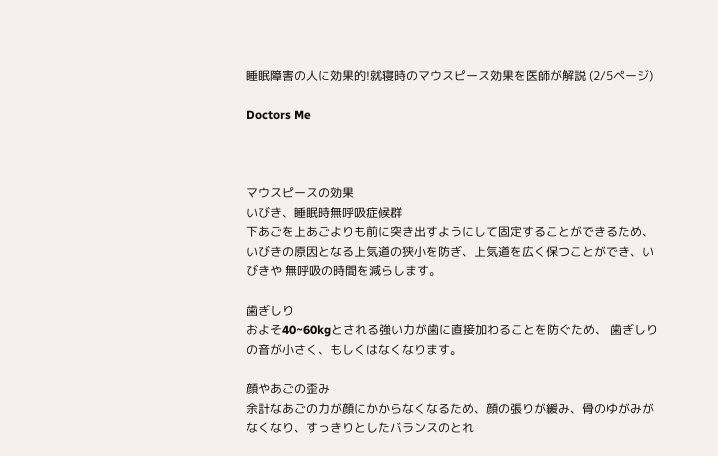睡眠障害の人に効果的!就寝時のマウスピース効果を医師が解説 (2/5ページ)

Doctors Me



マウスピースの効果
いびき、睡眠時無呼吸症候群
下あごを上あごよりも前に突き出すようにして固定することができるため、いびきの原因となる上気道の狭小を防ぎ、上気道を広く保つことができ、いびきや 無呼吸の時間を減らします。

歯ぎしり
およそ40~60kgとされる強い力が歯に直接加わることを防ぐため、 歯ぎしりの音が小さく、もしくはなくなります。

顔やあごの歪み
余計なあごの力が顔にかからなくなるため、顔の張りが緩み、骨のゆがみがなくなり、すっきりとしたバランスのとれ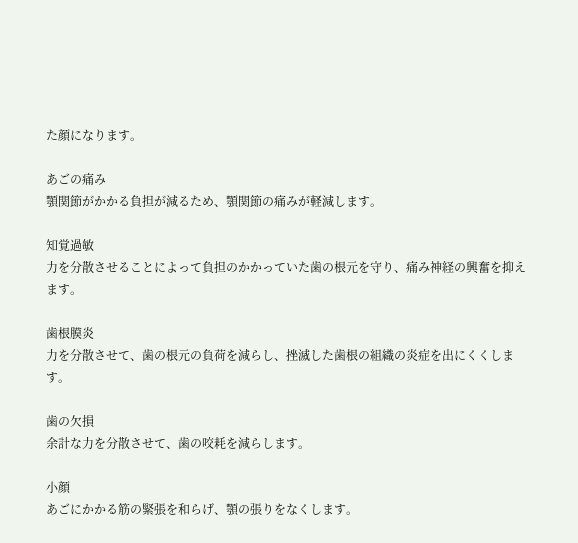た顔になります。

あごの痛み
顎関節がかかる負担が減るため、顎関節の痛みが軽減します。

知覚過敏
力を分散させることによって負担のかかっていた歯の根元を守り、痛み神経の興奮を抑えます。

歯根膜炎
力を分散させて、歯の根元の負荷を減らし、挫滅した歯根の組織の炎症を出にくくします。

歯の欠損
余計な力を分散させて、歯の咬耗を減らします。

小顔
あごにかかる筋の緊張を和らげ、顎の張りをなくします。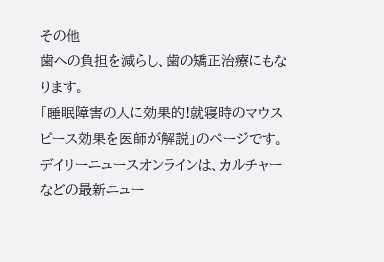その他
歯への負担を減らし、歯の矯正治療にもなります。
「睡眠障害の人に効果的!就寝時のマウスピース効果を医師が解説」のページです。デイリーニュースオンラインは、カルチャーなどの最新ニュー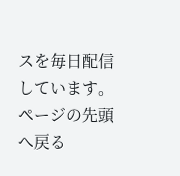スを毎日配信しています。
ページの先頭へ戻る